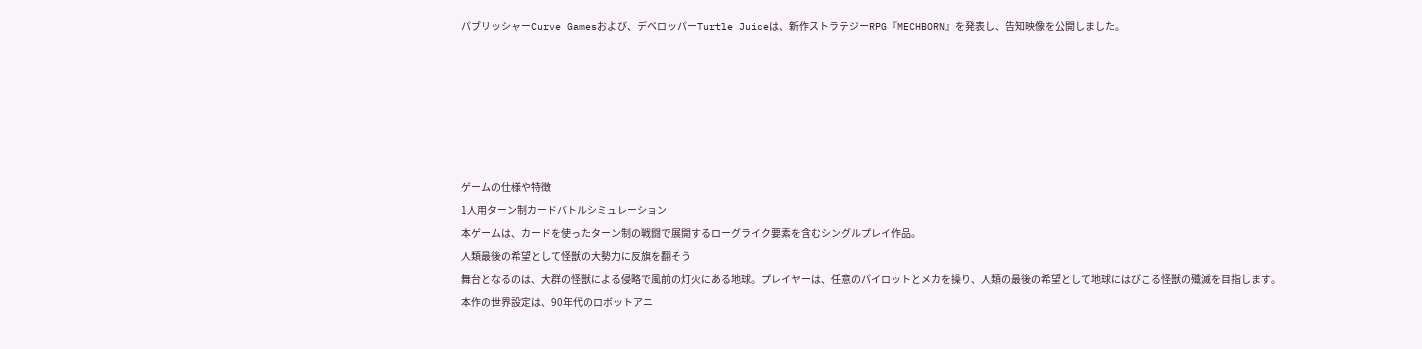パブリッシャーCurve Gamesおよび、デベロッパーTurtle Juiceは、新作ストラテジーRPG『MECHBORN』を発表し、告知映像を公開しました。






ゲームの仕様や特徴
1人用ターン制カードバトルシミュレーション
本ゲームは、カードを使ったターン制の戦闘で展開するローグライク要素を含むシングルプレイ作品。
人類最後の希望として怪獣の大勢力に反旗を翻そう
舞台となるのは、大群の怪獣による侵略で風前の灯火にある地球。プレイヤーは、任意のパイロットとメカを操り、人類の最後の希望として地球にはびこる怪獣の殲滅を目指します。
本作の世界設定は、90年代のロボットアニ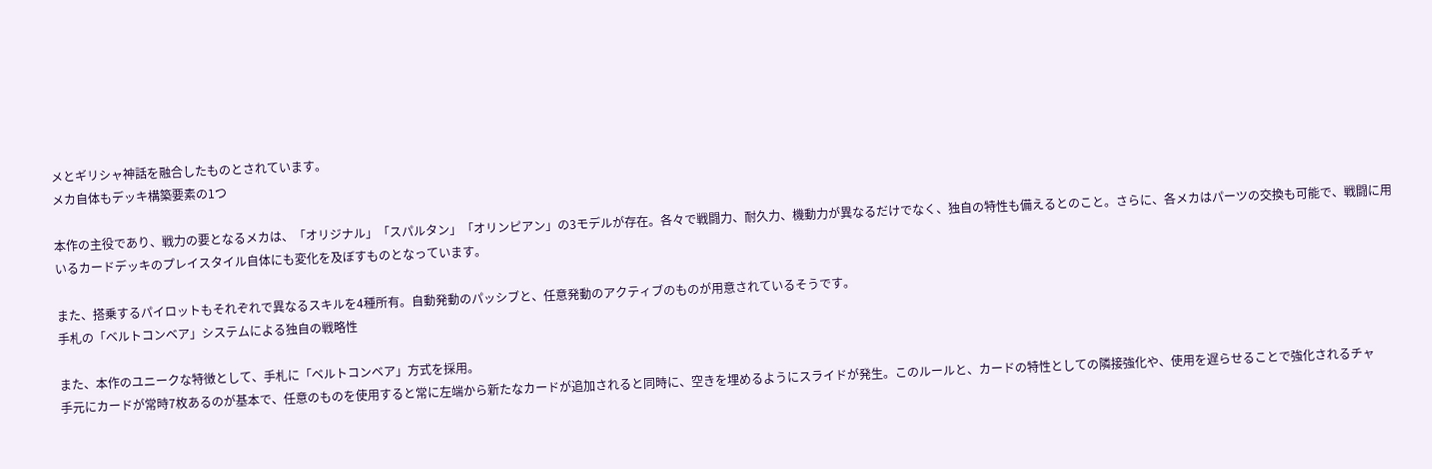メとギリシャ神話を融合したものとされています。
メカ自体もデッキ構築要素の1つ

本作の主役であり、戦力の要となるメカは、「オリジナル」「スパルタン」「オリンピアン」の3モデルが存在。各々で戦闘力、耐久力、機動力が異なるだけでなく、独自の特性も備えるとのこと。さらに、各メカはパーツの交換も可能で、戦闘に用いるカードデッキのプレイスタイル自体にも変化を及ぼすものとなっています。

また、搭乗するパイロットもそれぞれで異なるスキルを4種所有。自動発動のパッシブと、任意発動のアクティブのものが用意されているそうです。
手札の「ベルトコンベア」システムによる独自の戦略性

また、本作のユニークな特徴として、手札に「ベルトコンベア」方式を採用。
手元にカードが常時7枚あるのが基本で、任意のものを使用すると常に左端から新たなカードが追加されると同時に、空きを埋めるようにスライドが発生。このルールと、カードの特性としての隣接強化や、使用を遅らせることで強化されるチャ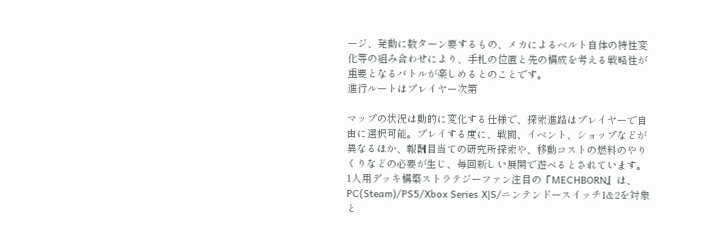ージ、発動に数ターン要するもの、メカによるベルト自体の特性変化等の組み合わせにより、手札の位置と先の構成を考える戦略性が重要となるバトルが楽しめるとのことです。
進行ルートはプレイヤー次第

マップの状況は動的に変化する仕様で、探索進路はプレイヤーで自由に選択可能。プレイする度に、戦闘、イベント、ショップなどが異なるほか、報酬目当ての研究所探索や、移動コストの燃料のやりくりなどの必要が生じ、毎回新しい展開で遊べるとされています。
1人用デッキ構築ストラテジーファン注目の『MECHBORN』は、PC(Steam)/PS5/Xbox Series X|S/ニンテンドースイッチ1&2を対象と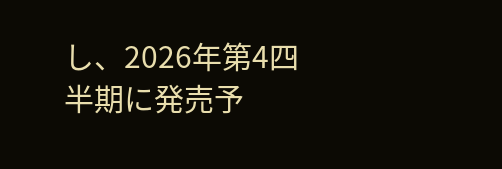し、2026年第4四半期に発売予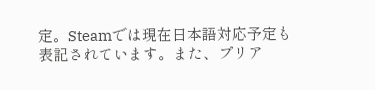定。Steamでは現在日本語対応予定も表記されています。また、プリア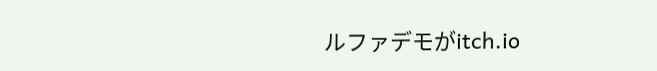ルファデモがitch.io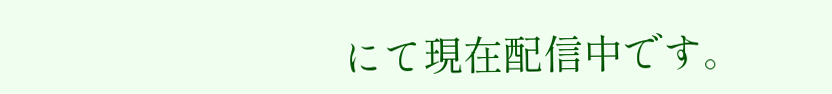にて現在配信中です。